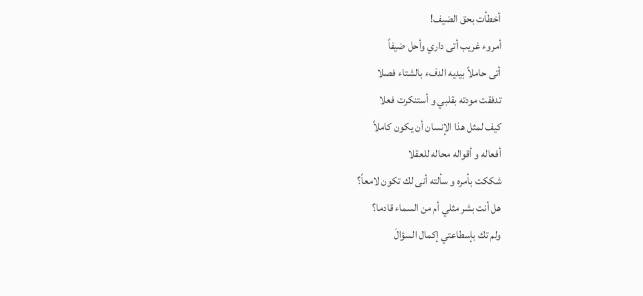أخطأت بحق الضيف!
أمروء غريب أتى داري وأحل ضيفاً
أتى حاملاً بيديه الدفء بالشتاء فصلا
تدفقت مودته بقلبي و أستنكرت فعلا
كيف لمثل هذا الإنسان أن يكون كاملاً
أفعاله و أقواله محاله للعقلا
شككت بأمره و سألته أنى لك تكون لامعاً؟
هل أنت بشر مثلي أم من السماء قادما؟
ولم تك بإسطاعتي إكمال السؤالَ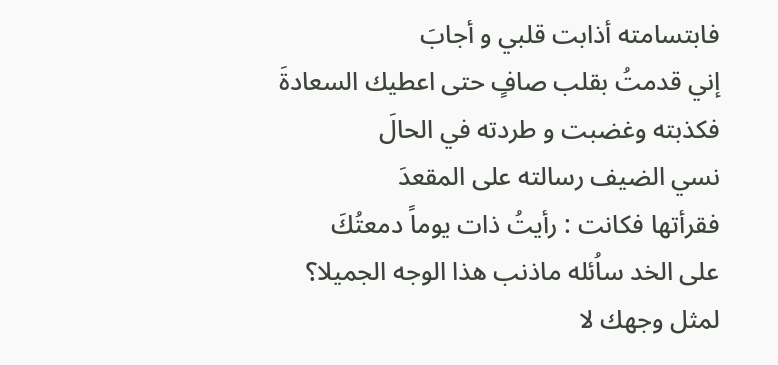فابتسامته أذابت قلبي و أجابَ
إني قدمتُ بقلب صافٍ حتى اعطيك السعادةَ
فكذبته وغضبت و طردته في الحالَ
نسي الضيف رسالته على المقعدَ
فقرأتها فكانت : رأيتُ ذات يوماً دمعتُكَ
على الخد ساُئله ماذنب هذا الوجه الجميلا؟
لمثل وجهك لا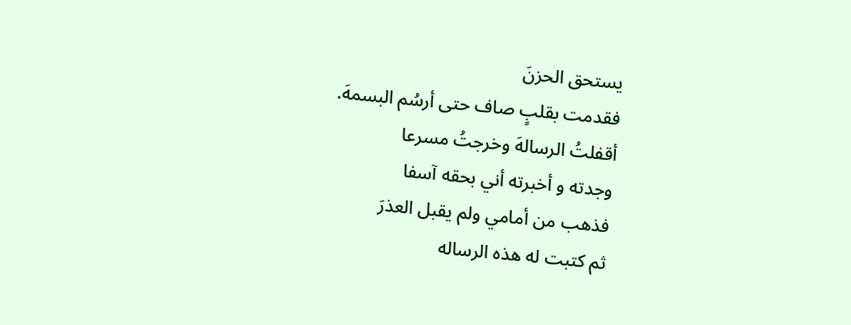يستحق الحزنَ
فقدمت بقلبٍ صاف حتى أرسُم البسمهَ.
أقفلتُ الرسالهَ وخرجتُ مسرعا
وجدته و أخبرته أني بحقه آسفا
فذهب من أمامي ولم يقبل العذرَ
ثم كتبت له هذه الرساله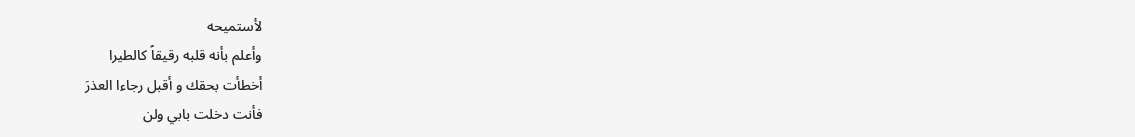لأستميحه
وأعلم بأنه قلبه رقيقاً كالطيرا
أخطأت بحقك و أقبل رجاءا العذرَ
فأنت دخلت بابي ولن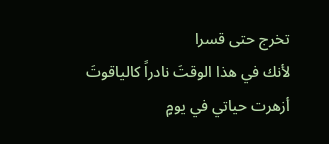تخرج حتى قسرا
لأنك في هذا الوقتَ نادراً كالياقوتَ
أزهرت حياتي في يومٍ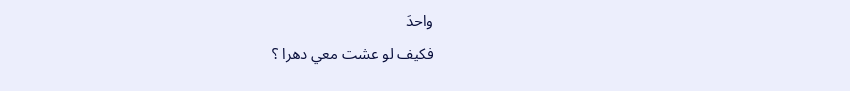واحدَ
فكيف لو عشت معي دهرا ؟